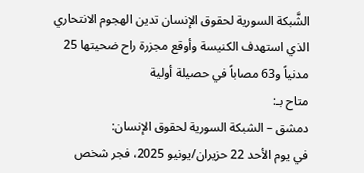الشَّبكة السورية لحقوق الإنسان تدين الهجوم الانتحاري الذي استهدف الكنيسة وأوقع مجزرة راح ضحيتها 25 مدنياً و63 مصاباً في حصيلة أولية
متاح بـ:
دمشق – الشبكة السورية لحقوق الإنسان:
في يوم الأحد 22 حزيران/يونيو 2025، فجر شخص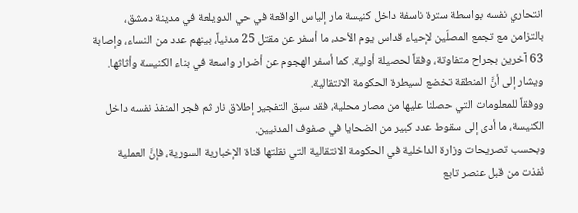انتحاري نفسه بواسطة سترة ناسفة داخل كنيسة مار إلياس الواقعة في حي الدويلعة في مدينة دمشق، بالتزامن مع تجمع المصلّين لإحياء قداس يوم الأحد، ما أسفر عن مقتل 25 مدنياً، بينهم عدد من النساء، وإصابة 63 آخرين بجراح متفاوتة، وفقاً لحصيلة أولية. كما أسفر الهجوم عن أضرار واسعة في بناء الكنيسة وأثاثها. ويشار إلى أنَّ المنطقة تخضع لسيطرة الحكومة الانتقالية.
ووفقاً للمعلومات التي حصلنا عليها من مصار محلية، فقد سبق التفجير إطلاق نار ثم فجر المنفذ نفسه داخل الكنيسة، ما أدى إلى سقوط عدد كبير من الضحايا في صفوف المدنيين.
وبحسب تصريحات وزارة الداخلية في الحكومة الانتقالية التي نقلتها قناة الإخبارية السورية، فإنَّ العملية نُفذت من قبل عنصر تابع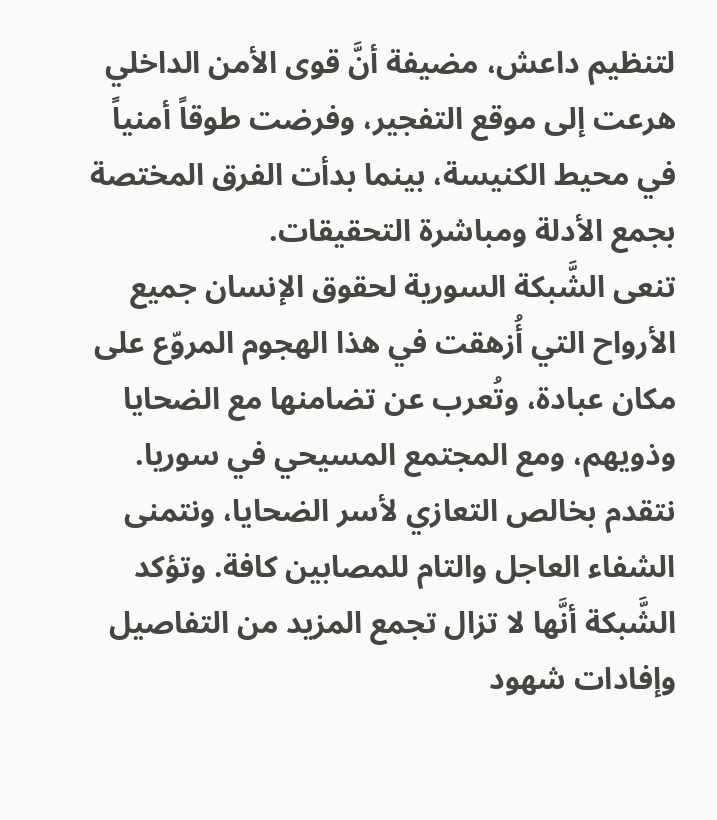لتنظيم داعش، مضيفة أنَّ قوى الأمن الداخلي هرعت إلى موقع التفجير، وفرضت طوقاً أمنياً في محيط الكنيسة، بينما بدأت الفرق المختصة بجمع الأدلة ومباشرة التحقيقات.
تنعى الشَّبكة السورية لحقوق الإنسان جميع الأرواح التي أُزهقت في هذا الهجوم المروّع على مكان عبادة، وتُعرب عن تضامنها مع الضحايا وذويهم، ومع المجتمع المسيحي في سوريا. نتقدم بخالص التعازي لأسر الضحايا، ونتمنى الشفاء العاجل والتام للمصابين كافة. وتؤكد الشَّبكة أنَّها لا تزال تجمع المزيد من التفاصيل وإفادات شهود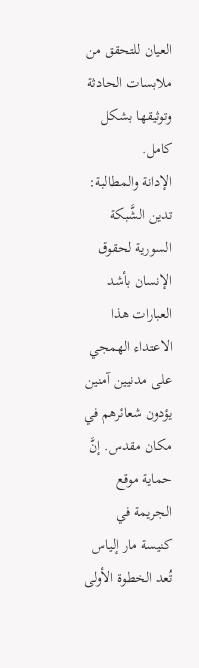العيان للتحقق من ملابسات الحادثة وتوثيقها بشكل كامل.
الإدانة والمطالبة:
تدين الشَّبكة السورية لحقوق الإنسان بأشد العبارات هذا الاعتداء الهمجي على مدنيين آمنين يؤدون شعائرهم في مكان مقدس. إنَّ حماية موقع الجريمة في كنيسة مار إلياس تُعد الخطوة الأولى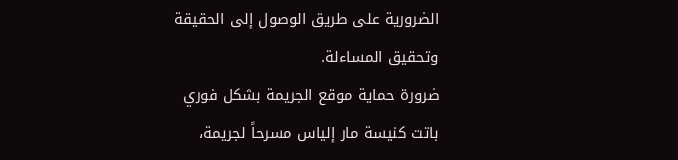الضرورية على طريق الوصول إلى الحقيقة وتحقيق المساءلة.
ضرورة حماية موقع الجريمة بشكل فوري
باتت كنيسة مار إلياس مسرحاً لجريمة،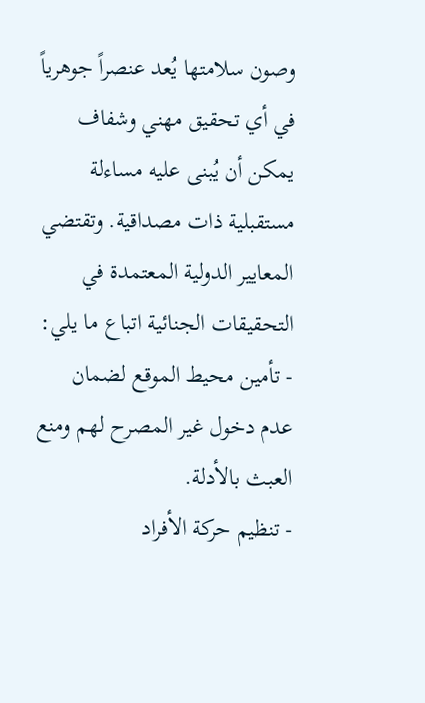وصون سلامتها يُعد عنصراً جوهرياً في أي تحقيق مهني وشفاف يمكن أن يُبنى عليه مساءلة مستقبلية ذات مصداقية. وتقتضي المعايير الدولية المعتمدة في التحقيقات الجنائية اتباع ما يلي:
- تأمين محيط الموقع لضمان عدم دخول غير المصرح لهم ومنع العبث بالأدلة.
- تنظيم حركة الأفراد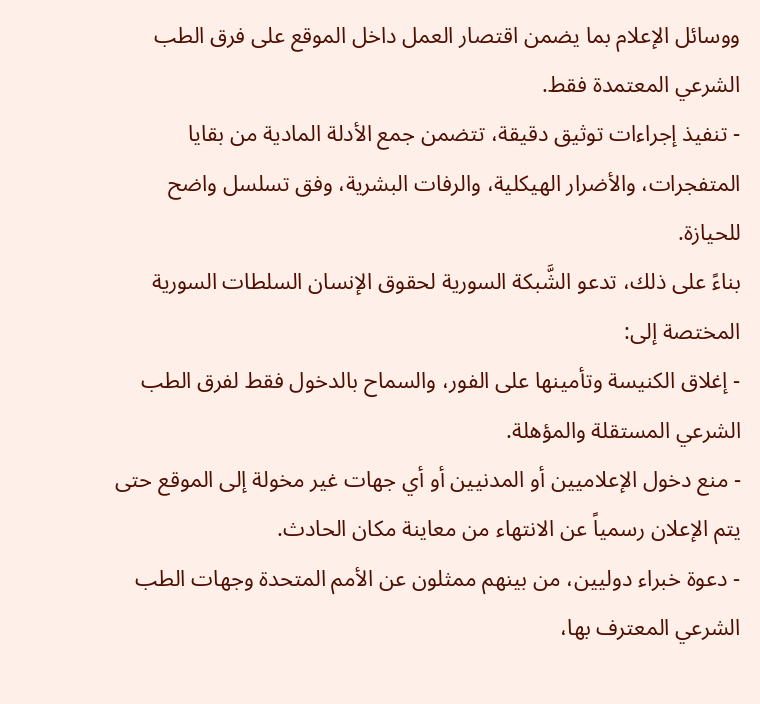ووسائل الإعلام بما يضمن اقتصار العمل داخل الموقع على فرق الطب الشرعي المعتمدة فقط.
- تنفيذ إجراءات توثيق دقيقة، تتضمن جمع الأدلة المادية من بقايا المتفجرات، والأضرار الهيكلية، والرفات البشرية، وفق تسلسل واضح للحيازة.
بناءً على ذلك، تدعو الشَّبكة السورية لحقوق الإنسان السلطات السورية المختصة إلى:
- إغلاق الكنيسة وتأمينها على الفور، والسماح بالدخول فقط لفرق الطب الشرعي المستقلة والمؤهلة.
- منع دخول الإعلاميين أو المدنيين أو أي جهات غير مخولة إلى الموقع حتى يتم الإعلان رسمياً عن الانتهاء من معاينة مكان الحادث.
- دعوة خبراء دوليين، من بينهم ممثلون عن الأمم المتحدة وجهات الطب الشرعي المعترف بها،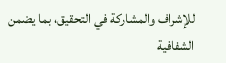للإشراف والمشاركة في التحقيق، بما يضمن الشفافية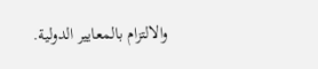والالتزام بالمعايير الدولية.